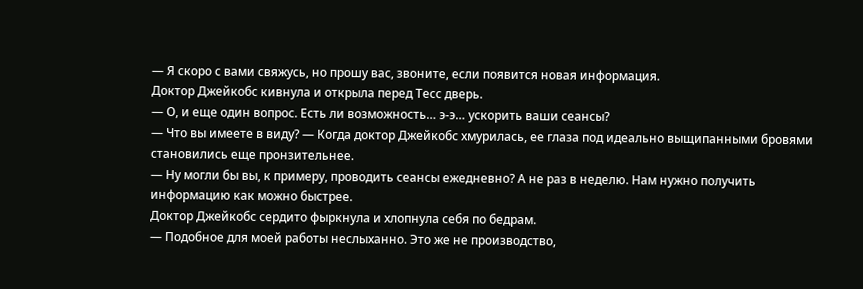— Я скоро с вами свяжусь, но прошу вас, звоните, если появится новая информация.
Доктор Джейкобс кивнула и открыла перед Тесс дверь.
— О, и еще один вопрос. Есть ли возможность… э-э… ускорить ваши сеансы?
— Что вы имеете в виду? — Когда доктор Джейкобс хмурилась, ее глаза под идеально выщипанными бровями становились еще пронзительнее.
— Ну могли бы вы, к примеру, проводить сеансы ежедневно? А не раз в неделю. Нам нужно получить информацию как можно быстрее.
Доктор Джейкобс сердито фыркнула и хлопнула себя по бедрам.
— Подобное для моей работы неслыханно. Это же не производство,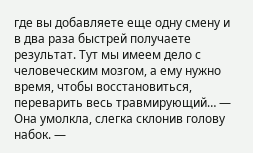где вы добавляете еще одну смену и в два раза быстрей получаете результат. Тут мы имеем дело с человеческим мозгом, а ему нужно время, чтобы восстановиться, переварить весь травмирующий… — Она умолкла, слегка склонив голову набок. —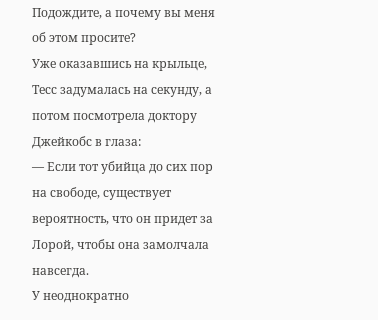Подождите, а почему вы меня об этом просите?
Уже оказавшись на крыльце, Тесс задумалась на секунду, а потом посмотрела доктору Джейкобс в глаза:
— Если тот убийца до сих пор на свободе, существует вероятность, что он придет за Лорой, чтобы она замолчала навсегда.
У неоднократно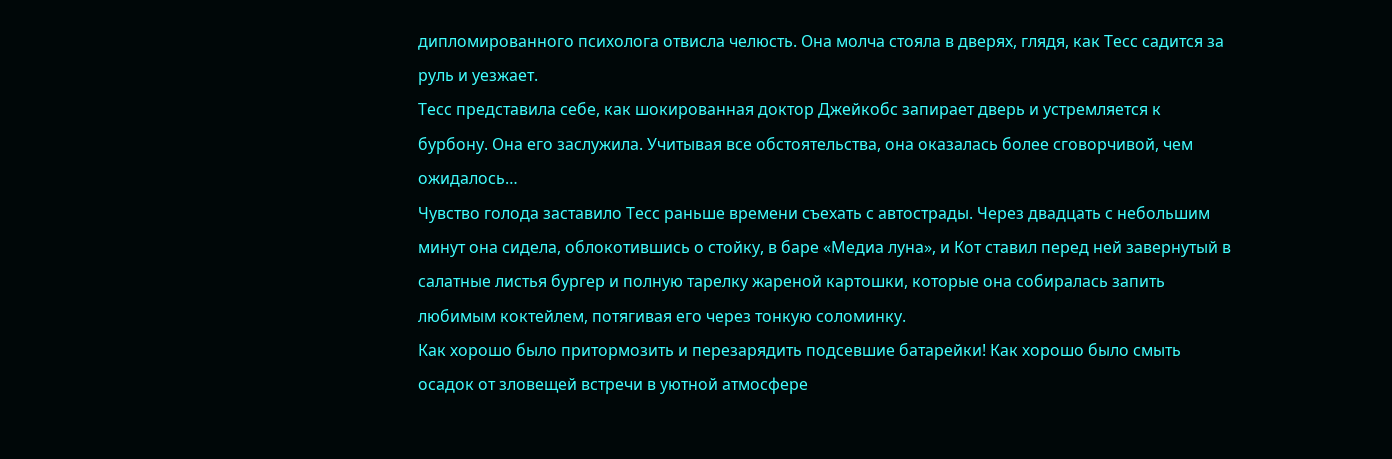дипломированного психолога отвисла челюсть. Она молча стояла в дверях, глядя, как Тесс садится за руль и уезжает.
Тесс представила себе, как шокированная доктор Джейкобс запирает дверь и устремляется к бурбону. Она его заслужила. Учитывая все обстоятельства, она оказалась более сговорчивой, чем ожидалось…
Чувство голода заставило Тесс раньше времени съехать с автострады. Через двадцать с небольшим минут она сидела, облокотившись о стойку, в баре «Медиа луна», и Кот ставил перед ней завернутый в салатные листья бургер и полную тарелку жареной картошки, которые она собиралась запить любимым коктейлем, потягивая его через тонкую соломинку.
Как хорошо было притормозить и перезарядить подсевшие батарейки! Как хорошо было смыть осадок от зловещей встречи в уютной атмосфере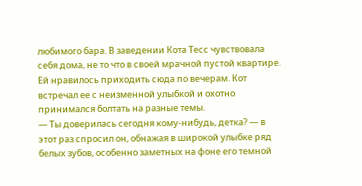любимого бара. В заведении Кота Тесс чувствовала себя дома, не то что в своей мрачной пустой квартире. Ей нравилось приходить сюда по вечерам. Кот встречал ее с неизменной улыбкой и охотно принимался болтать на разные темы.
— Ты доверилась сегодня кому-нибудь, детка? — в этот раз спросил он, обнажая в широкой улыбке ряд белых зубов, особенно заметных на фоне его темной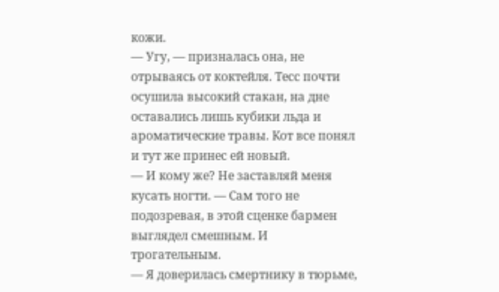кожи.
— Угу, — призналась она, не отрываясь от коктейля. Тесс почти осушила высокий стакан, на дне оставались лишь кубики льда и ароматические травы. Кот все понял и тут же принес ей новый.
— И кому же? Не заставляй меня кусать ногти. — Сам того не подозревая, в этой сценке бармен выглядел смешным. И трогательным.
— Я доверилась смертнику в тюрьме,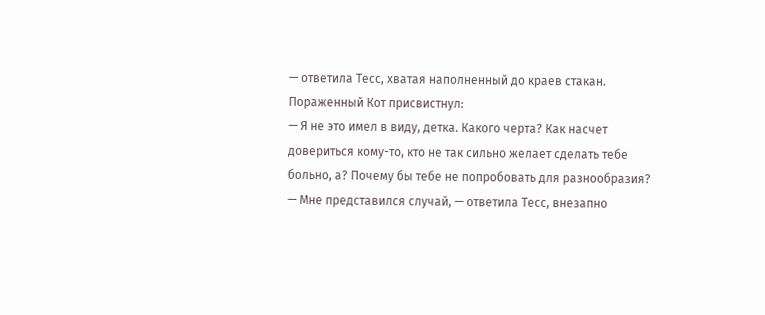— ответила Тесс, хватая наполненный до краев стакан.
Пораженный Кот присвистнул:
— Я не это имел в виду, детка. Какого черта? Как насчет довериться кому-то, кто не так сильно желает сделать тебе больно, а? Почему бы тебе не попробовать для разнообразия?
— Мне представился случай, — ответила Тесс, внезапно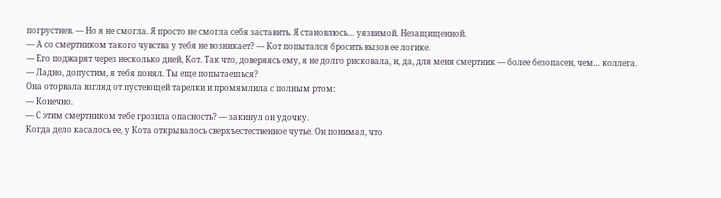погрустнев. — Но я не смогла. Я просто не смогла себя заставить. Я становлюсь… уязвимой. Незащищенной.
— А со смертником такого чувства у тебя не возникает? — Кот попытался бросить вызов ее логике.
— Его поджарят через несколько дней, Кот. Так что, доверяясь ему, я не долго рисковала, и, да, для меня смертник — более безопасен, чем… коллега.
— Ладно, допустим, я тебя понял. Ты еще попытаешься?
Она оторвала взгляд от пустеющей тарелки и промямлила с полным ртом:
— Конечно.
— С этим смертником тебе грозила опасность? — закинул он удочку.
Когда дело касалось ее, у Кота открывалось сверхъестественное чутье. Он понимал, что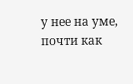у нее на уме, почти как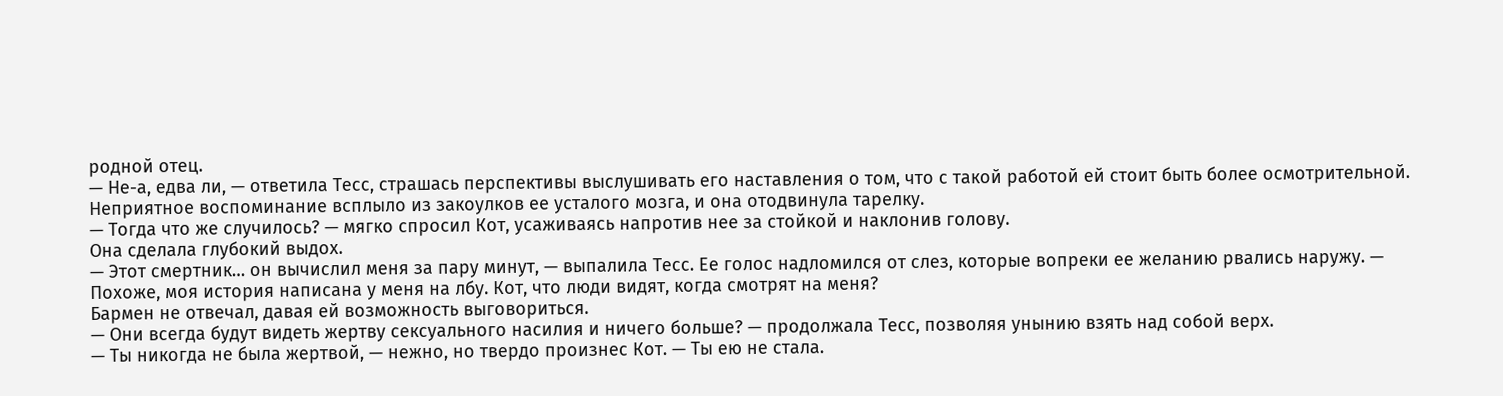родной отец.
— Не-а, едва ли, — ответила Тесс, страшась перспективы выслушивать его наставления о том, что с такой работой ей стоит быть более осмотрительной.
Неприятное воспоминание всплыло из закоулков ее усталого мозга, и она отодвинула тарелку.
— Тогда что же случилось? — мягко спросил Кот, усаживаясь напротив нее за стойкой и наклонив голову.
Она сделала глубокий выдох.
— Этот смертник… он вычислил меня за пару минут, — выпалила Тесс. Ее голос надломился от слез, которые вопреки ее желанию рвались наружу. — Похоже, моя история написана у меня на лбу. Кот, что люди видят, когда смотрят на меня?
Бармен не отвечал, давая ей возможность выговориться.
— Они всегда будут видеть жертву сексуального насилия и ничего больше? — продолжала Тесс, позволяя унынию взять над собой верх.
— Ты никогда не была жертвой, — нежно, но твердо произнес Кот. — Ты ею не стала.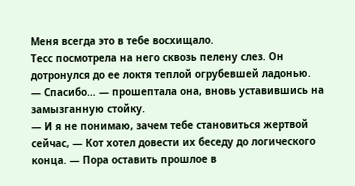Меня всегда это в тебе восхищало.
Тесс посмотрела на него сквозь пелену слез. Он дотронулся до ее локтя теплой огрубевшей ладонью.
— Спасибо… — прошептала она, вновь уставившись на замызганную стойку.
— И я не понимаю, зачем тебе становиться жертвой сейчас, — Кот хотел довести их беседу до логического конца. — Пора оставить прошлое в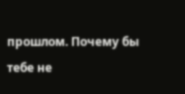прошлом. Почему бы тебе не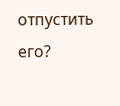отпустить его?